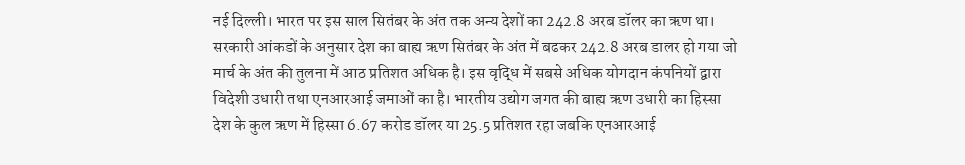नई दिल्ली। भारत पर इस साल सितंबर के अंत तक अन्य देशों का 242.8 अरब डॉलर का ऋण था। सरकारी आंकडों के अनुसार देश का बाह्य ऋण सितंबर के अंत में बढकर 242.8 अरब डालर हो गया जो मार्च के अंत की तुलना में आठ प्रतिशत अधिक है। इस वृद्धि में सबसे अधिक योगदान कंपनियों द्वारा विदेशी उधारी तथा एनआरआई जमाओं का है। भारतीय उद्योग जगत की बाह्य ऋण उधारी का हिस्सा देश के कुल ऋण में हिस्सा 6.67 करोड डॉलर या 25.5 प्रतिशत रहा जबकि एनआरआई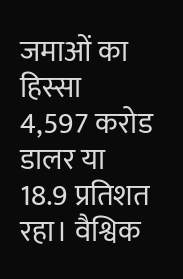जमाओं का हिस्सा 4,597 करोड डालर या 18.9 प्रतिशत रहा। वैश्विक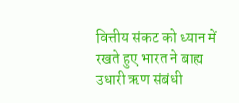वित्तीय संकट को ध्यान में रखते हुए भारत ने बाह्य उधारी ऋण संबंधी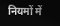नियमों में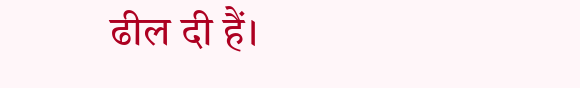ढील दी हैं।